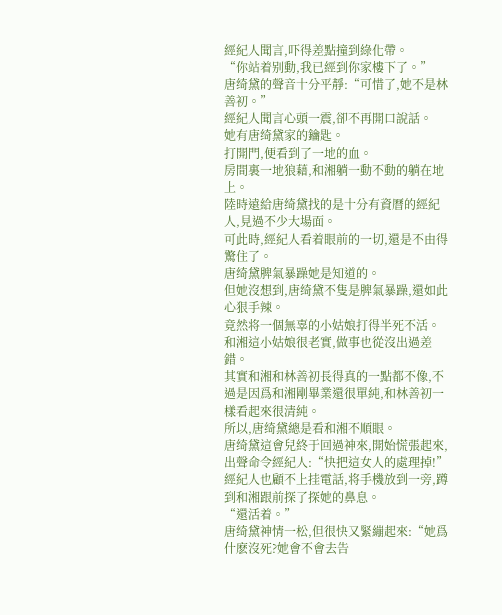經紀人聞言,吓得差點撞到綠化帶。
“你站着别動,我已經到你家樓下了。”
唐绮黛的聲音十分平靜:“可惜了,她不是林善初。”
經紀人聞言心頭一震,卻不再開口說話。
她有唐绮黛家的鑰匙。
打開門,便看到了一地的血。
房間裏一地狼藉,和湘躺一動不動的躺在地上。
陸時遠給唐绮黛找的是十分有資曆的經紀人,見過不少大場面。
可此時,經紀人看着眼前的一切,還是不由得驚住了。
唐绮黛脾氣暴躁她是知道的。
但她沒想到,唐绮黛不隻是脾氣暴躁,還如此心狠手辣。
竟然将一個無辜的小姑娘打得半死不活。
和湘這小姑娘很老實,做事也從沒出過差錯。
其實和湘和林善初長得真的一點都不像,不過是因爲和湘剛畢業還很單純,和林善初一樣看起來很清純。
所以,唐绮黛總是看和湘不順眼。
唐绮黛這會兒終于回過神來,開始慌張起來,出聲命令經紀人:“快把這女人的處理掉!”
經紀人也顧不上挂電話,将手機放到一旁,蹲到和湘跟前探了探她的鼻息。
“還活着。”
唐绮黛神情一松,但很快又緊繃起來:“她爲什麽沒死?她會不會去告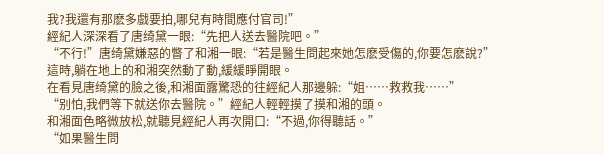我?我還有那麽多戲要拍,哪兒有時間應付官司!”
經紀人深深看了唐绮黛一眼:“先把人送去醫院吧。”
“不行!”唐绮黛嫌惡的瞥了和湘一眼:“若是醫生問起來她怎麽受傷的,你要怎麽說?”
這時,躺在地上的和湘突然動了動,緩緩睜開眼。
在看見唐绮黛的臉之後,和湘面露驚恐的往經紀人那邊躲:“姐……救救我……”
“别怕,我們等下就送你去醫院。”經紀人輕輕摸了摸和湘的頭。
和湘面色略微放松,就聽見經紀人再次開口:“不過,你得聽話。”
“如果醫生問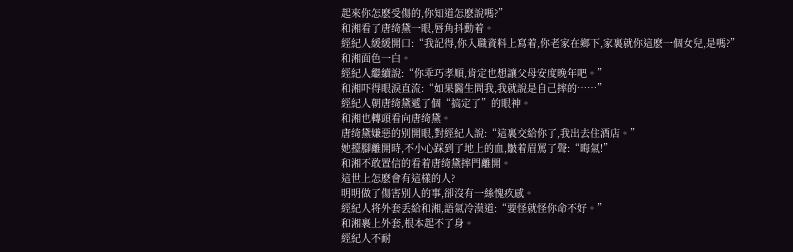起來你怎麽受傷的,你知道怎麽說嗎?”
和湘看了唐绮黛一眼,唇角抖動着。
經紀人緩緩開口:“我記得,你入職資料上寫着,你老家在鄉下,家裏就你這麽一個女兒,是嗎?”
和湘面色一白。
經紀人繼續說:“你乖巧孝順,肯定也想讓父母安度晚年吧。”
和湘吓得眼淚直流:“如果醫生問我,我就說是自己摔的……”
經紀人朝唐绮黛遞了個“搞定了”的眼神。
和湘也轉頭看向唐绮黛。
唐绮黛嫌惡的别開眼,對經紀人說:“這裏交給你了,我出去住酒店。”
她擡腳離開時,不小心踩到了地上的血,皺着眉罵了聲:“晦氣!”
和湘不敢置信的看着唐绮黛摔門離開。
這世上怎麽會有這樣的人?
明明做了傷害别人的事,卻沒有一絲愧疚感。
經紀人将外套丢給和湘,語氣冷漠道:“要怪就怪你命不好。”
和湘裹上外套,根本起不了身。
經紀人不耐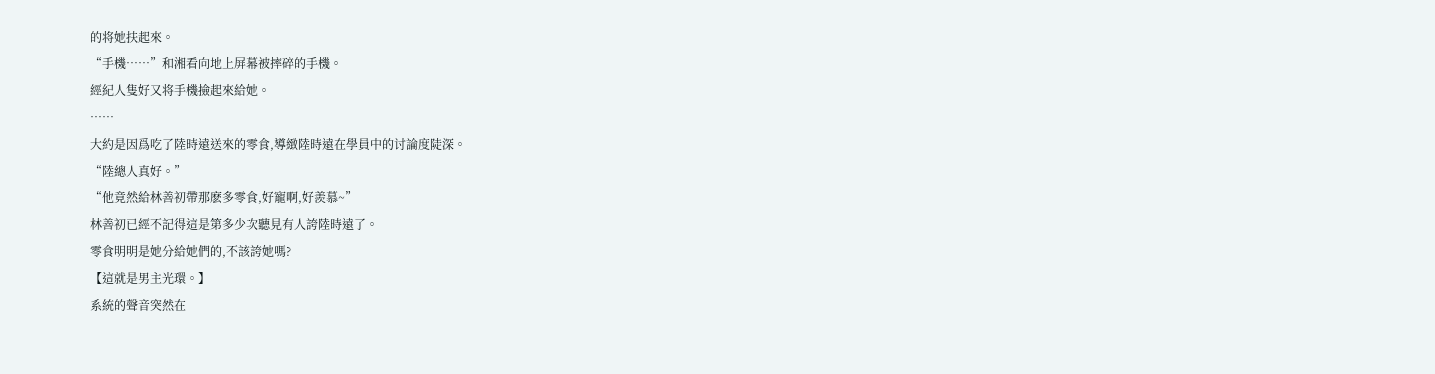的将她扶起來。
“手機……”和湘看向地上屏幕被摔碎的手機。
經紀人隻好又将手機撿起來給她。
……
大約是因爲吃了陸時遠送來的零食,導緻陸時遠在學員中的讨論度陡深。
“陸總人真好。”
“他竟然給林善初帶那麽多零食,好寵啊,好羨慕~”
林善初已經不記得這是第多少次聽見有人誇陸時遠了。
零食明明是她分給她們的,不該誇她嗎?
【這就是男主光環。】
系統的聲音突然在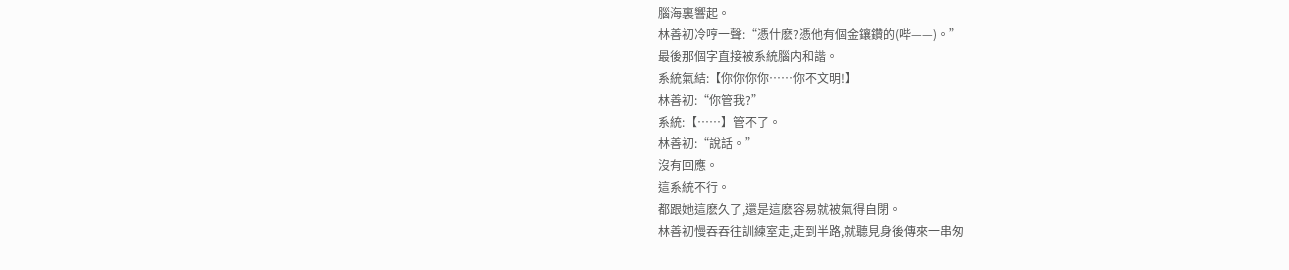腦海裏響起。
林善初冷哼一聲:“憑什麽?憑他有個金鑲鑽的(哔——)。”
最後那個字直接被系統腦内和諧。
系統氣結:【你你你你……你不文明!】
林善初:“你管我?”
系統:【……】管不了。
林善初:“說話。”
沒有回應。
這系統不行。
都跟她這麽久了,還是這麽容易就被氣得自閉。
林善初慢吞吞往訓練室走,走到半路,就聽見身後傳來一串匆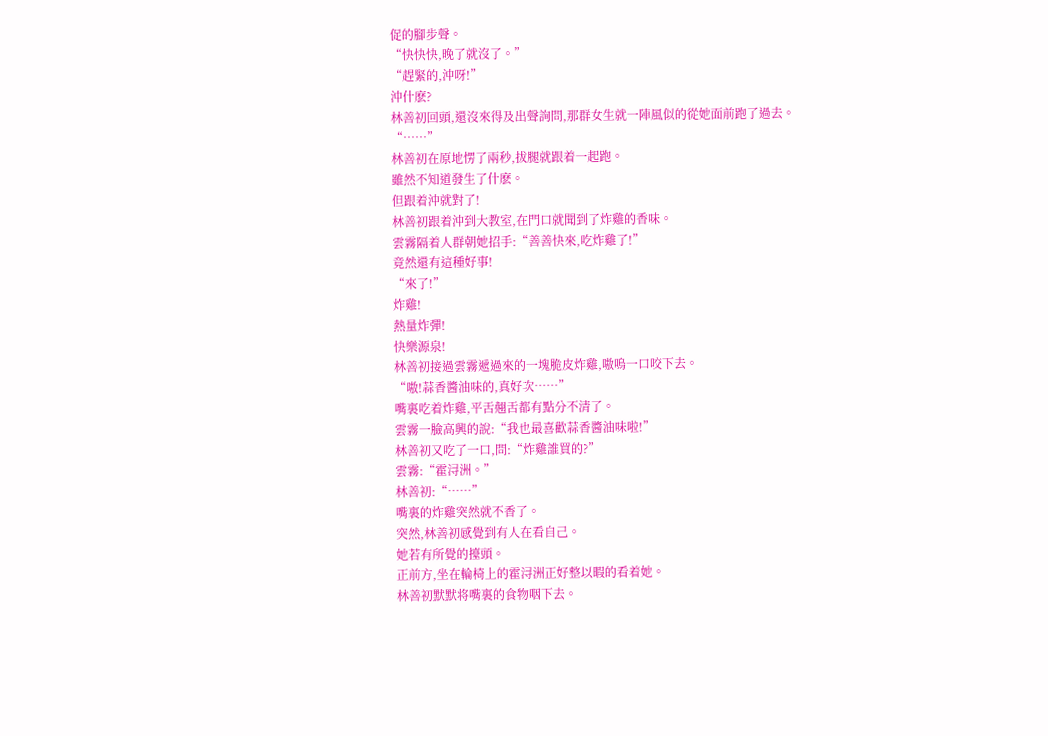促的腳步聲。
“快快快,晚了就沒了。”
“趕緊的,沖呀!”
沖什麽?
林善初回頭,還沒來得及出聲詢問,那群女生就一陣風似的從她面前跑了過去。
“……”
林善初在原地愣了兩秒,拔腿就跟着一起跑。
雖然不知道發生了什麽。
但跟着沖就對了!
林善初跟着沖到大教室,在門口就聞到了炸雞的香味。
雲霧隔着人群朝她招手:“善善快來,吃炸雞了!”
竟然還有這種好事!
“來了!”
炸雞!
熱量炸彈!
快樂源泉!
林善初接過雲霧遞過來的一塊脆皮炸雞,嗷嗚一口咬下去。
“嗷!蒜香醬油味的,真好次……”
嘴裏吃着炸雞,平舌翹舌都有點分不清了。
雲霧一臉高興的說:“我也最喜歡蒜香醬油味啦!”
林善初又吃了一口,問:“炸雞誰買的?”
雲霧:“霍浔洲。”
林善初:“……”
嘴裏的炸雞突然就不香了。
突然,林善初感覺到有人在看自己。
她若有所覺的擡頭。
正前方,坐在輪椅上的霍浔洲正好整以暇的看着她。
林善初默默将嘴裏的食物咽下去。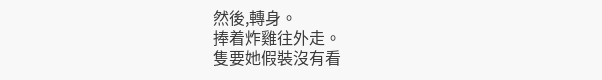然後,轉身。
捧着炸雞往外走。
隻要她假裝沒有看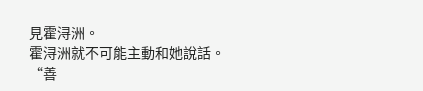見霍浔洲。
霍浔洲就不可能主動和她說話。
“善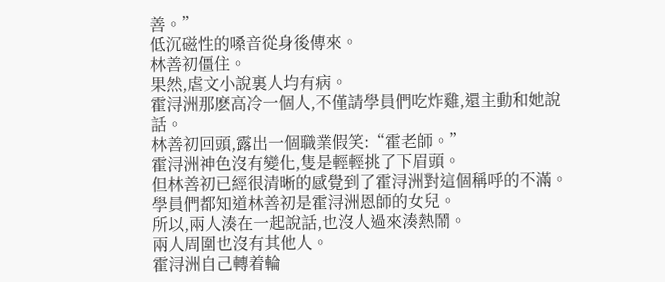善。”
低沉磁性的嗓音從身後傳來。
林善初僵住。
果然,虐文小說裏人均有病。
霍浔洲那麽高冷一個人,不僅請學員們吃炸雞,還主動和她說話。
林善初回頭,露出一個職業假笑:“霍老師。”
霍浔洲神色沒有變化,隻是輕輕挑了下眉頭。
但林善初已經很清晰的感覺到了霍浔洲對這個稱呼的不滿。
學員們都知道林善初是霍浔洲恩師的女兒。
所以,兩人湊在一起說話,也沒人過來湊熱鬧。
兩人周圍也沒有其他人。
霍浔洲自己轉着輪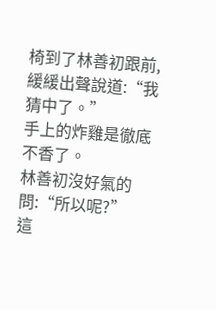椅到了林善初跟前,緩緩出聲說道:“我猜中了。”
手上的炸雞是徹底不香了。
林善初沒好氣的問:“所以呢?”
這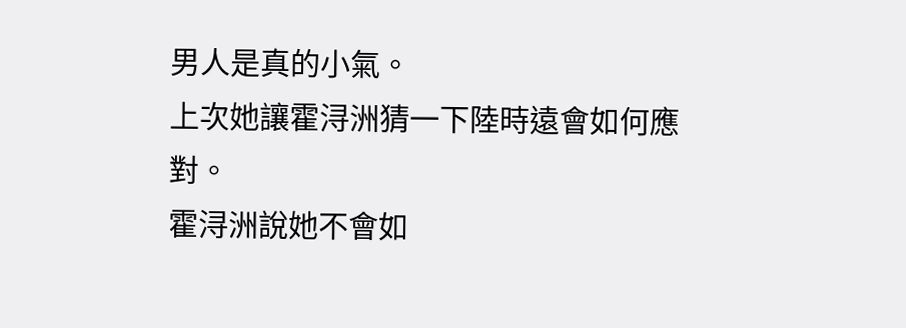男人是真的小氣。
上次她讓霍浔洲猜一下陸時遠會如何應對。
霍浔洲說她不會如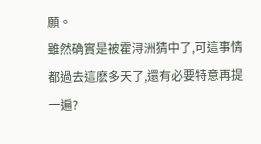願。
雖然确實是被霍浔洲猜中了,可這事情都過去這麽多天了,還有必要特意再提一遍?